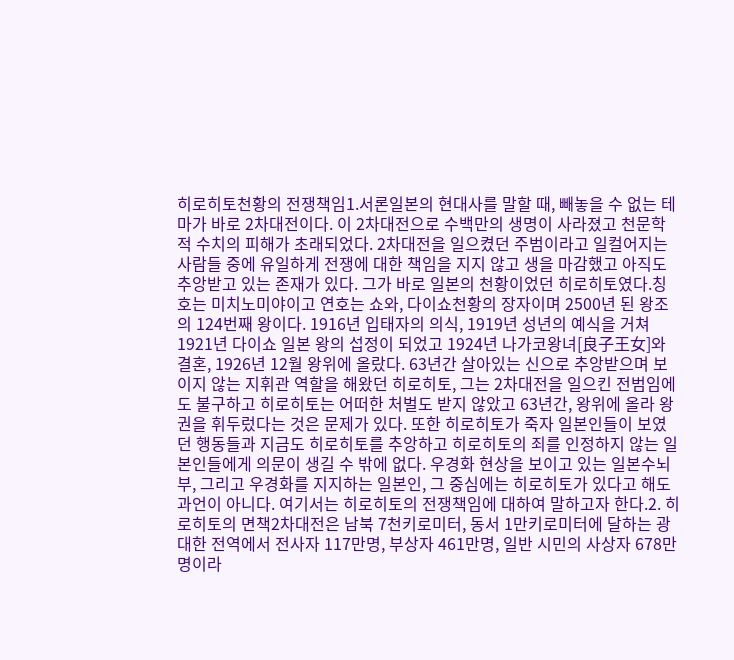히로히토천황의 전쟁책임1.서론일본의 현대사를 말할 때, 빼놓을 수 없는 테마가 바로 2차대전이다. 이 2차대전으로 수백만의 생명이 사라졌고 천문학적 수치의 피해가 초래되었다. 2차대전을 일으켰던 주범이라고 일컬어지는 사람들 중에 유일하게 전쟁에 대한 책임을 지지 않고 생을 마감했고 아직도 추앙받고 있는 존재가 있다. 그가 바로 일본의 천황이었던 히로히토였다.칭호는 미치노미야이고 연호는 쇼와, 다이쇼천황의 장자이며 2500년 된 왕조의 124번째 왕이다. 1916년 입태자의 의식, 1919년 성년의 예식을 거쳐 1921년 다이쇼 일본 왕의 섭정이 되었고 1924년 나가코왕녀[良子王女]와 결혼, 1926년 12월 왕위에 올랐다. 63년간 살아있는 신으로 추앙받으며 보이지 않는 지휘관 역할을 해왔던 히로히토, 그는 2차대전을 일으킨 전범임에도 불구하고 히로히토는 어떠한 처벌도 받지 않았고 63년간, 왕위에 올라 왕권을 휘두렀다는 것은 문제가 있다. 또한 히로히토가 죽자 일본인들이 보였던 행동들과 지금도 히로히토를 추앙하고 히로히토의 죄를 인정하지 않는 일본인들에게 의문이 생길 수 밖에 없다. 우경화 현상을 보이고 있는 일본수뇌부, 그리고 우경화를 지지하는 일본인, 그 중심에는 히로히토가 있다고 해도 과언이 아니다. 여기서는 히로히토의 전쟁책임에 대하여 말하고자 한다.2. 히로히토의 면책2차대전은 남북 7천키로미터, 동서 1만키로미터에 달하는 광대한 전역에서 전사자 117만명, 부상자 461만명, 일반 시민의 사상자 678만명이라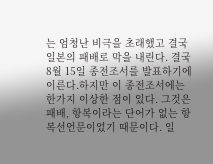는 엄청난 비극을 초래했고 결국 일본의 패배로 막을 내린다. 결국 8월 15일 종전조서를 발표하기에 이른다.하지만 이 종전조서에는 한가지 이상한 점이 있다. 그것은 패배, 항복이라는 단어가 없는 항복선언문이었기 때문이다. 일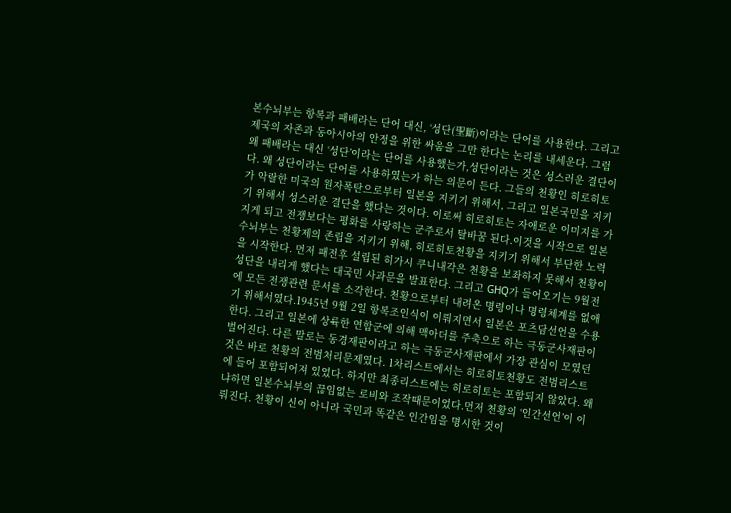본수뇌부는 항복과 패배라는 단어 대신, ‘성단(聖斷)이라는 단어를 사용한다. 그리고 제국의 자존과 동아시아의 안정을 위한 싸움을 그만 한다는 논리를 내세운다. 그럼 왜 패배라는 대신 ‘성단’이라는 단어를 사용했는가,성단이라는 것은 성스러운 결단이다. 왜 성단이라는 단어를 사용하였는가 하는 의문이 든다. 그들의 천황인 히로히토가 악랄한 미국의 원자폭탄으로부터 일본을 지키기 위해서, 그리고 일본국민을 지키기 위해서 성스러운 결단을 했다는 것이다. 이로써 히로히토는 자애로운 이미지를 가지게 되고 전쟁보다는 평화를 사랑하는 군주로서 탈바꿈 된다.이것을 시작으로 일본 수뇌부는 천황제의 존립을 지키기 위해, 히로히토천황을 지키기 위해서 부단한 노력을 시작한다. 먼저 패전후 설립된 히가시 쿠니내각은 천황을 보좌하지 못해서 천황이 성단을 내리게 했다는 대국민 사과문을 발표한다. 그리고 GHQ가 들어오기는 9월전에 모든 전쟁관련 문서를 소각한다. 천황으로부터 내려온 명령이나 명령체계를 없애기 위해서였다.1945년 9월 2일 항복조인식이 이뤄지면서 일본은 포츠담선언을 수용한다. 그리고 일본에 상륙한 연합군에 의해 맥아더를 주축으로 하는 극동군사재판이 벌어진다. 다른 말로는 동경재판이라고 하는 극동군사재판에서 가장 관심이 모였던 것은 바로 천황의 전범처리문제였다. 1차리스트에서는 히로히토천황도 전범리스트에 들어 포함되어져 있었다. 하지만 최종리스트에는 히로히토는 포함되지 않았다. 왜냐하면 일본수뇌부의 끊임없는 로비와 조작때문이었다.먼저 천황의 ‘인간선언’이 이뤄진다. 천황이 신이 아니라 국민과 똑같은 인간임을 명시한 것이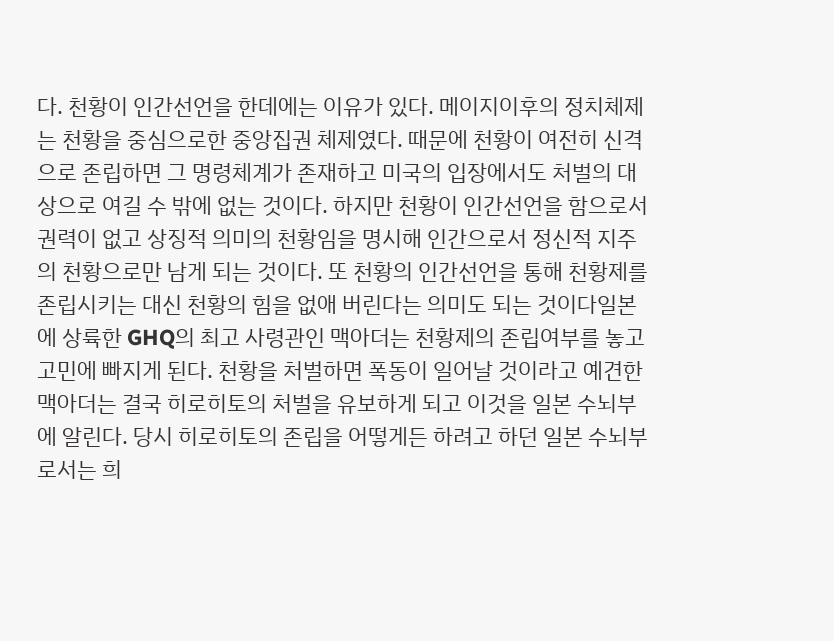다. 천황이 인간선언을 한데에는 이유가 있다. 메이지이후의 정치체제는 천황을 중심으로한 중앙집권 체제였다. 때문에 천황이 여전히 신격으로 존립하면 그 명령체계가 존재하고 미국의 입장에서도 처벌의 대상으로 여길 수 밖에 없는 것이다. 하지만 천황이 인간선언을 함으로서 권력이 없고 상징적 의미의 천황임을 명시해 인간으로서 정신적 지주의 천황으로만 남게 되는 것이다. 또 천황의 인간선언을 통해 천황제를 존립시키는 대신 천황의 힘을 없애 버린다는 의미도 되는 것이다일본에 상륙한 GHQ의 최고 사령관인 맥아더는 천황제의 존립여부를 놓고 고민에 빠지게 된다. 천황을 처벌하면 폭동이 일어날 것이라고 예견한 맥아더는 결국 히로히토의 처벌을 유보하게 되고 이것을 일본 수뇌부에 알린다. 당시 히로히토의 존립을 어떻게든 하려고 하던 일본 수뇌부로서는 희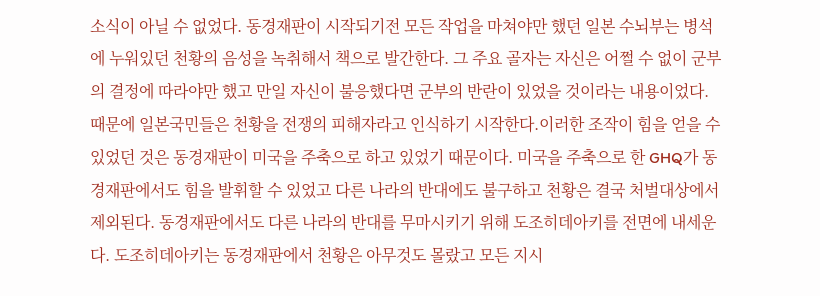소식이 아닐 수 없었다. 동경재판이 시작되기전 모든 작업을 마쳐야만 했던 일본 수뇌부는 병석에 누워있던 천황의 음성을 녹취해서 책으로 발간한다. 그 주요 골자는 자신은 어쩔 수 없이 군부의 결정에 따라야만 했고 만일 자신이 불응했다면 군부의 반란이 있었을 것이라는 내용이었다. 때문에 일본국민들은 천황을 전쟁의 피해자라고 인식하기 시작한다.이러한 조작이 힘을 얻을 수 있었던 것은 동경재판이 미국을 주축으로 하고 있었기 때문이다. 미국을 주축으로 한 GHQ가 동경재판에서도 힘을 발휘할 수 있었고 다른 나라의 반대에도 불구하고 천황은 결국 처벌대상에서 제외된다. 동경재판에서도 다른 나라의 반대를 무마시키기 위해 도조히데아키를 전면에 내세운다. 도조히데아키는 동경재판에서 천황은 아무것도 몰랐고 모든 지시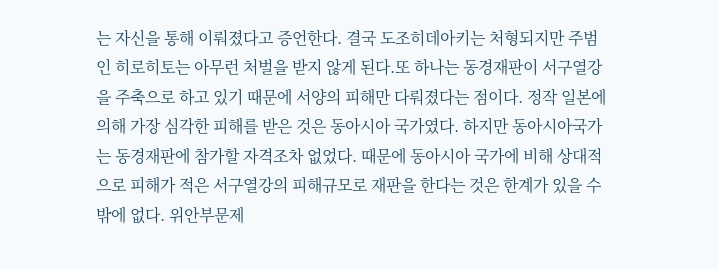는 자신을 통해 이뤄졌다고 증언한다. 결국 도조히데아키는 처형되지만 주범인 히로히토는 아무런 처벌을 받지 않게 된다.또 하나는 동경재판이 서구열강을 주축으로 하고 있기 때문에 서양의 피해만 다뤄졌다는 점이다. 정작 일본에 의해 가장 심각한 피해를 받은 것은 동아시아 국가였다. 하지만 동아시아국가는 동경재판에 참가할 자격조차 없었다. 때문에 동아시아 국가에 비해 상대적으로 피해가 적은 서구열강의 피해규모로 재판을 한다는 것은 한계가 있을 수 밖에 없다. 위안부문제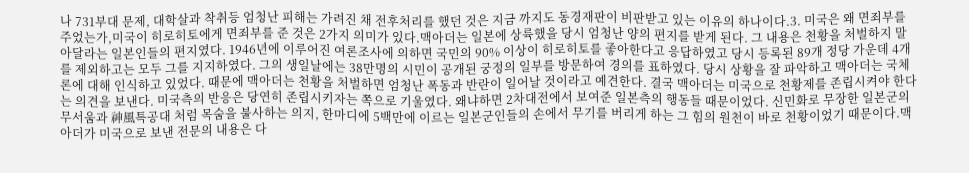나 731부대 문제, 대학살과 착취등 엄청난 피해는 가려진 채 전후처리를 했던 것은 지금 까지도 동경재판이 비판받고 있는 이유의 하나이다.3. 미국은 왜 면죄부를 주었는가,미국이 히로히토에게 면죄부를 준 것은 2가지 의미가 있다.맥아더는 일본에 상륙했을 당시 엄청난 양의 편지를 받게 된다. 그 내용은 천황을 처벌하지 말아달라는 일본인들의 편지였다. 1946년에 이루어진 여론조사에 의하면 국민의 90% 이상이 히로히토를 좋아한다고 응답하였고 당시 등록된 89개 정당 가운데 4개를 제외하고는 모두 그를 지지하였다. 그의 생일날에는 38만명의 시민이 공개된 궁정의 일부를 방문하여 경의를 표하였다. 당시 상황을 잘 파악하고 맥아더는 국체론에 대해 인식하고 있었다. 때문에 맥아더는 천황을 처벌하면 엄청난 폭동과 반란이 일어날 것이라고 예견한다. 결국 맥아더는 미국으로 천황제를 존립시켜야 한다는 의견을 보낸다. 미국측의 반응은 당연히 존립시키자는 쪽으로 기울였다. 왜냐하면 2차대전에서 보여준 일본측의 행동들 때문이었다. 신민화로 무장한 일본군의 무서움과 神風특공대 처럼 목숨을 불사하는 의지, 한마디에 5백만에 이르는 일본군인들의 손에서 무기를 버리게 하는 그 힘의 원천이 바로 천황이었기 때문이다.맥아더가 미국으로 보낸 전문의 내용은 다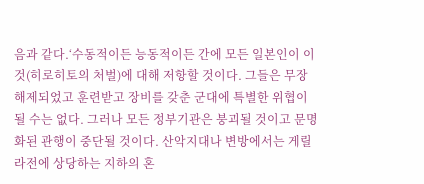음과 같다.‘수동적이든 능동적이든 간에 모든 일본인이 이것(히로히토의 처벌)에 대해 저항할 것이다. 그들은 무장해제되었고 훈련받고 장비를 갖춘 군대에 특별한 위협이 될 수는 없다. 그러나 모든 정부기관은 붕괴될 것이고 문명화된 관행이 중단될 것이다. 산악지대나 변방에서는 게릴라전에 상당하는 지하의 혼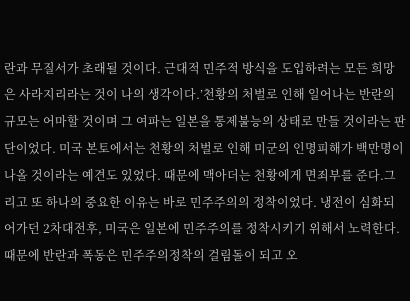란과 무질서가 초래될 것이다. 근대적 민주적 방식을 도입하려는 모든 희망은 사라지리라는 것이 나의 생각이다.’천황의 처벌로 인해 일어나는 반란의 규모는 어마할 것이며 그 여파는 일본을 통제불능의 상태로 만들 것이라는 판단이었다. 미국 본토에서는 천황의 처벌로 인해 미군의 인명피해가 백만명이 나올 것이라는 예견도 있었다. 때문에 맥아더는 천황에게 면죄부를 준다.그리고 또 하나의 중요한 이유는 바로 민주주의의 정착이었다. 냉전이 심화되어가던 2차대전후, 미국은 일본에 민주주의를 정착시키기 위해서 노력한다. 때문에 반란과 폭동은 민주주의정착의 걸림돌이 되고 오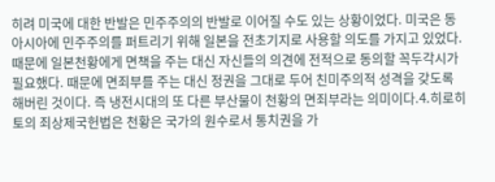히려 미국에 대한 반발은 민주주의의 반발로 이어질 수도 있는 상황이었다. 미국은 동아시아에 민주주의를 퍼트리기 위해 일본을 전초기지로 사용할 의도를 가지고 있었다. 때문에 일본천황에게 면책을 주는 대신 자신들의 의견에 전적으로 동의할 꼭두각시가 필요했다. 때문에 면죄부를 주는 대신 정권을 그대로 두어 친미주의적 성격을 갖도록 해버린 것이다. 즉 냉전시대의 또 다른 부산물이 천황의 면죄부라는 의미이다.4.히로히토의 죄상제국헌법은 천황은 국가의 원수로서 통치권을 가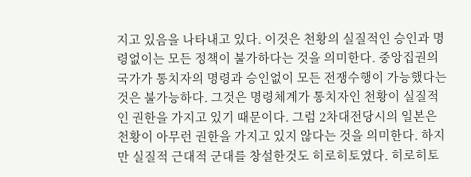지고 있음을 나타내고 있다. 이것은 천황의 실질적인 승인과 명령없이는 모든 정책이 불가하다는 것을 의미한다. 중앙집권의 국가가 통치자의 명령과 승인없이 모든 전쟁수행이 가능했다는 것은 불가능하다. 그것은 명령체계가 통치자인 천황이 실질적인 권한을 가지고 있기 때문이다. 그럼 2차대전당시의 일본은 천황이 아무런 권한을 가지고 있지 않다는 것을 의미한다. 하지만 실질적 근대적 군대를 창설한것도 히로히토였다. 히로히토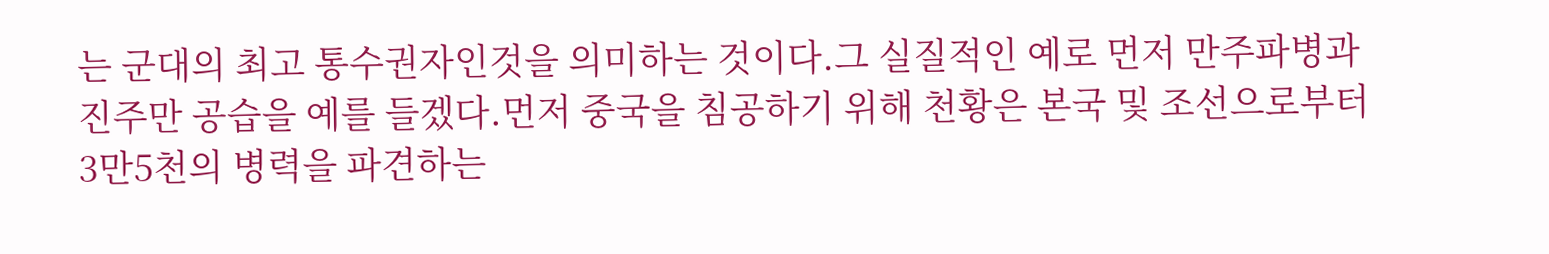는 군대의 최고 통수권자인것을 의미하는 것이다.그 실질적인 예로 먼저 만주파병과 진주만 공습을 예를 들겠다.먼저 중국을 침공하기 위해 천황은 본국 및 조선으로부터 3만5천의 병력을 파견하는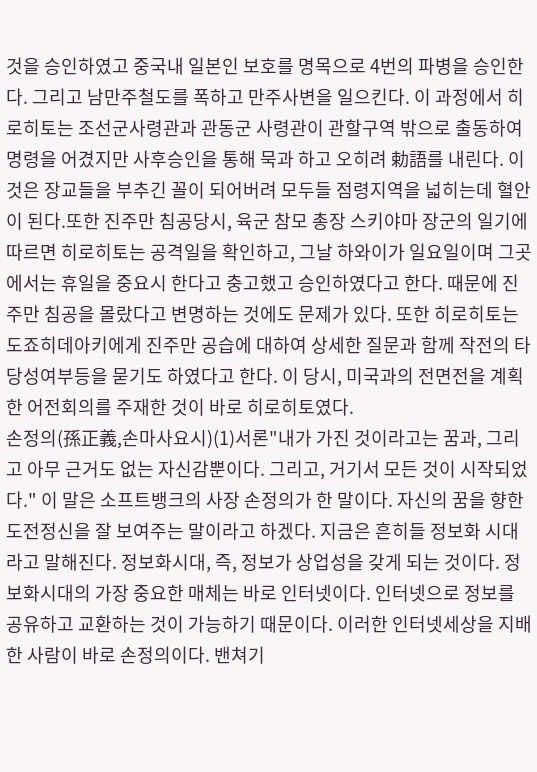것을 승인하였고 중국내 일본인 보호를 명목으로 4번의 파병을 승인한다. 그리고 남만주철도를 폭하고 만주사변을 일으킨다. 이 과정에서 히로히토는 조선군사령관과 관동군 사령관이 관할구역 밖으로 출동하여 명령을 어겼지만 사후승인을 통해 묵과 하고 오히려 勅語를 내린다. 이것은 장교들을 부추긴 꼴이 되어버려 모두들 점령지역을 넓히는데 혈안이 된다.또한 진주만 침공당시, 육군 참모 총장 스키야마 장군의 일기에 따르면 히로히토는 공격일을 확인하고, 그날 하와이가 일요일이며 그곳에서는 휴일을 중요시 한다고 충고했고 승인하였다고 한다. 때문에 진주만 침공을 몰랐다고 변명하는 것에도 문제가 있다. 또한 히로히토는 도죠히데아키에게 진주만 공습에 대하여 상세한 질문과 함께 작전의 타당성여부등을 묻기도 하였다고 한다. 이 당시, 미국과의 전면전을 계획한 어전회의를 주재한 것이 바로 히로히토였다.
손정의(孫正義,손마사요시)(1)서론"내가 가진 것이라고는 꿈과, 그리고 아무 근거도 없는 자신감뿐이다. 그리고, 거기서 모든 것이 시작되었다." 이 말은 소프트뱅크의 사장 손정의가 한 말이다. 자신의 꿈을 향한 도전정신을 잘 보여주는 말이라고 하겠다. 지금은 흔히들 정보화 시대라고 말해진다. 정보화시대, 즉, 정보가 상업성을 갖게 되는 것이다. 정보화시대의 가장 중요한 매체는 바로 인터넷이다. 인터넷으로 정보를 공유하고 교환하는 것이 가능하기 때문이다. 이러한 인터넷세상을 지배한 사람이 바로 손정의이다. 밴쳐기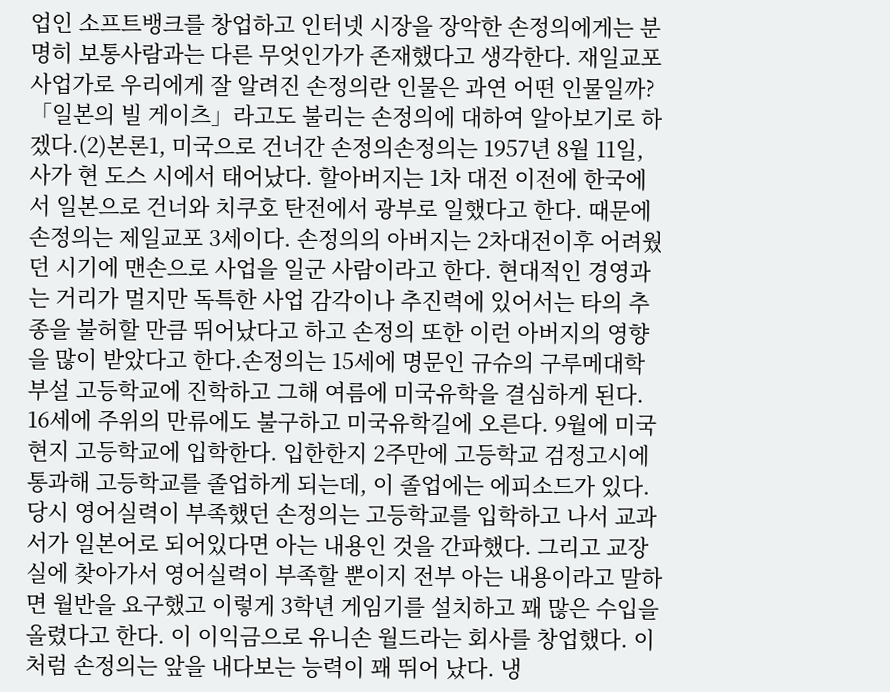업인 소프트뱅크를 창업하고 인터넷 시장을 장악한 손정의에게는 분명히 보통사람과는 다른 무엇인가가 존재했다고 생각한다. 재일교포 사업가로 우리에게 잘 알려진 손정의란 인물은 과연 어떤 인물일까? 「일본의 빌 게이츠」라고도 불리는 손정의에 대하여 알아보기로 하겠다.(2)본론1, 미국으로 건너간 손정의손정의는 1957년 8월 11일, 사가 현 도스 시에서 태어났다. 할아버지는 1차 대전 이전에 한국에서 일본으로 건너와 치쿠호 탄전에서 광부로 일했다고 한다. 때문에 손정의는 제일교포 3세이다. 손정의의 아버지는 2차대전이후 어려웠던 시기에 맨손으로 사업을 일군 사람이라고 한다. 현대적인 경영과는 거리가 멀지만 독특한 사업 감각이나 추진력에 있어서는 타의 추종을 불허할 만큼 뛰어났다고 하고 손정의 또한 이런 아버지의 영향을 많이 받았다고 한다.손정의는 15세에 명문인 규슈의 구루메대학 부설 고등학교에 진학하고 그해 여름에 미국유학을 결심하게 된다. 16세에 주위의 만류에도 불구하고 미국유학길에 오른다. 9월에 미국 현지 고등학교에 입학한다. 입한한지 2주만에 고등학교 검정고시에 통과해 고등학교를 졸업하게 되는데, 이 졸업에는 에피소드가 있다. 당시 영어실력이 부족했던 손정의는 고등학교를 입학하고 나서 교과서가 일본어로 되어있다면 아는 내용인 것을 간파했다. 그리고 교장실에 찾아가서 영어실력이 부족할 뿐이지 전부 아는 내용이라고 말하면 월반을 요구했고 이렇게 3학년 게임기를 설치하고 꽤 많은 수입을 올렸다고 한다. 이 이익금으로 유니손 월드라는 회사를 창업했다. 이처럼 손정의는 앞을 내다보는 능력이 꽤 뛰어 났다. 냉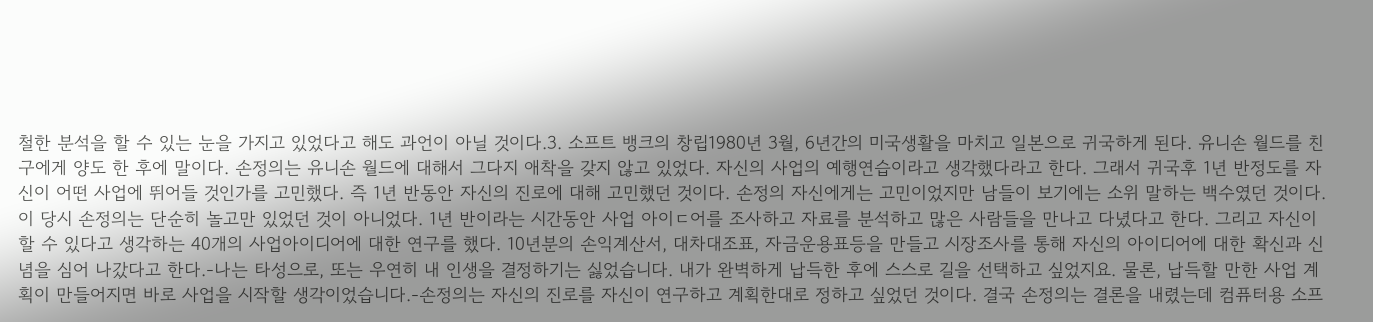철한 분석을 할 수 있는 눈을 가지고 있었다고 해도 과언이 아닐 것이다.3. 소프트 뱅크의 창립1980년 3월, 6년간의 미국생활을 마치고 일본으로 귀국하게 된다. 유니손 월드를 친구에게 양도 한 후에 말이다. 손정의는 유니손 월드에 대해서 그다지 애착을 갖지 않고 있었다. 자신의 사업의 예행연습이라고 생각했다라고 한다. 그래서 귀국후 1년 반정도를 자신이 어떤 사업에 뛰어들 것인가를 고민했다. 즉 1년 반동안 자신의 진로에 대해 고민했던 것이다. 손정의 자신에게는 고민이었지만 남들이 보기에는 소위 말하는 백수였던 것이다. 이 당시 손정의는 단순히 놀고만 있었던 것이 아니었다. 1년 반이라는 시간동안 사업 아이ㄷ어를 조사하고 자료를 분석하고 많은 사람들을 만나고 다녔다고 한다. 그리고 자신이 할 수 있다고 생각하는 40개의 사업아이디어에 대한 연구를 했다. 10년분의 손익계산서, 대차대조표, 자금운용표등을 만들고 시장조사를 통해 자신의 아이디어에 대한 확신과 신념을 심어 나갔다고 한다.-나는 타성으로, 또는 우연히 내 인생을 결정하기는 싫었습니다. 내가 완벽하게 납득한 후에 스스로 길을 선택하고 싶었지요. 물론, 납득할 만한 사업 계획이 만들어지면 바로 사업을 시작할 생각이었습니다.-손정의는 자신의 진로를 자신이 연구하고 계획한대로 정하고 싶었던 것이다. 결국 손정의는 결론을 내렸는데 컴퓨터용 소프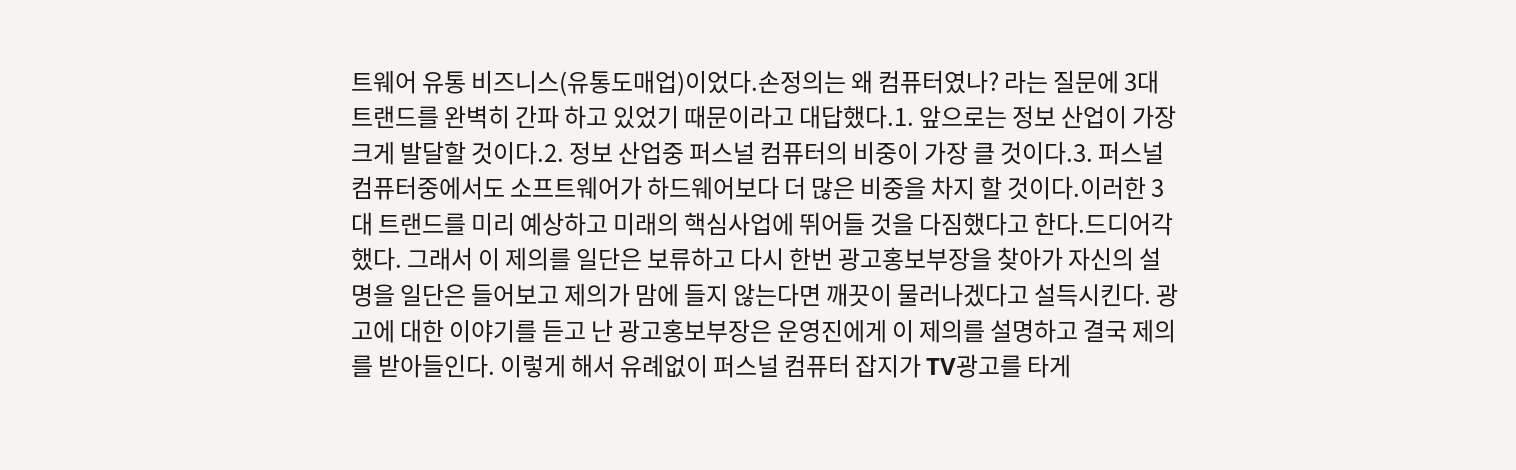트웨어 유통 비즈니스(유통도매업)이었다.손정의는 왜 컴퓨터였나? 라는 질문에 3대 트랜드를 완벽히 간파 하고 있었기 때문이라고 대답했다.1. 앞으로는 정보 산업이 가장 크게 발달할 것이다.2. 정보 산업중 퍼스널 컴퓨터의 비중이 가장 클 것이다.3. 퍼스널 컴퓨터중에서도 소프트웨어가 하드웨어보다 더 많은 비중을 차지 할 것이다.이러한 3대 트랜드를 미리 예상하고 미래의 핵심사업에 뛰어들 것을 다짐했다고 한다.드디어각했다. 그래서 이 제의를 일단은 보류하고 다시 한번 광고홍보부장을 찾아가 자신의 설명을 일단은 들어보고 제의가 맘에 들지 않는다면 깨끗이 물러나겠다고 설득시킨다. 광고에 대한 이야기를 듣고 난 광고홍보부장은 운영진에게 이 제의를 설명하고 결국 제의를 받아들인다. 이렇게 해서 유례없이 퍼스널 컴퓨터 잡지가 TV광고를 타게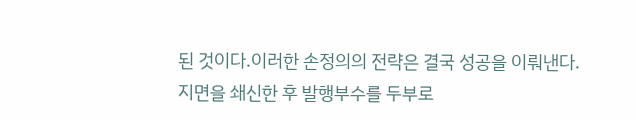된 것이다.이러한 손정의의 전략은 결국 성공을 이뤄낸다. 지면을 쇄신한 후 발행부수를 두부로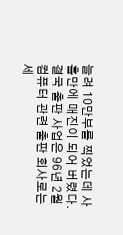늘려 10만부를 찍었는데 사흘만에 매진이 되어 버렸다. 결국 출판 사업은 96년 2월 컴퓨터 관련 출판 회사로는 세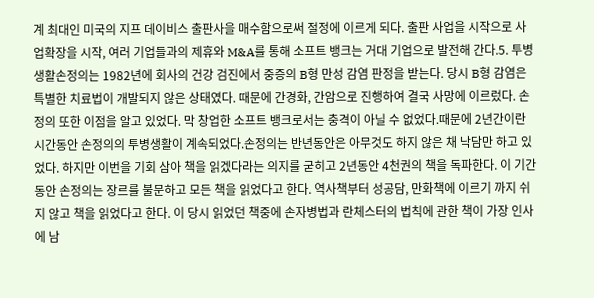계 최대인 미국의 지프 데이비스 출판사을 매수함으로써 절정에 이르게 되다. 출판 사업을 시작으로 사업확장을 시작, 여러 기업들과의 제휴와 M&A를 통해 소프트 뱅크는 거대 기업으로 발전해 간다.5. 투병생활손정의는 1982년에 회사의 건강 검진에서 중증의 B형 만성 감염 판정을 받는다. 당시 B형 감염은 특별한 치료법이 개발되지 않은 상태였다. 때문에 간경화, 간암으로 진행하여 결국 사망에 이르렀다. 손정의 또한 이점을 알고 있었다. 막 창업한 소프트 뱅크로서는 충격이 아닐 수 없었다.때문에 2년간이란 시간동안 손정의의 투병생활이 계속되었다.손정의는 반년동안은 아무것도 하지 않은 채 낙담만 하고 있었다. 하지만 이번을 기회 삼아 책을 읽겠다라는 의지를 굳히고 2년동안 4천권의 책을 독파한다. 이 기간동안 손정의는 장르를 불문하고 모든 책을 읽었다고 한다. 역사책부터 성공담, 만화책에 이르기 까지 쉬지 않고 책을 읽었다고 한다. 이 당시 읽었던 책중에 손자병법과 란체스터의 법칙에 관한 책이 가장 인사에 남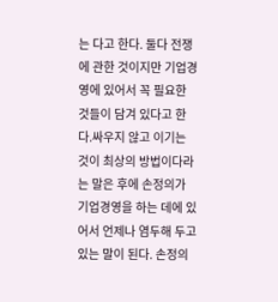는 다고 한다. 둘다 전쟁에 관한 것이지만 기업경영에 있어서 꼭 필요한 것들이 담겨 있다고 한다.싸우지 않고 이기는 것이 최상의 방법이다라는 말은 후에 손정의가 기업경영을 하는 데에 있어서 언제나 염두해 두고 있는 말이 된다. 손정의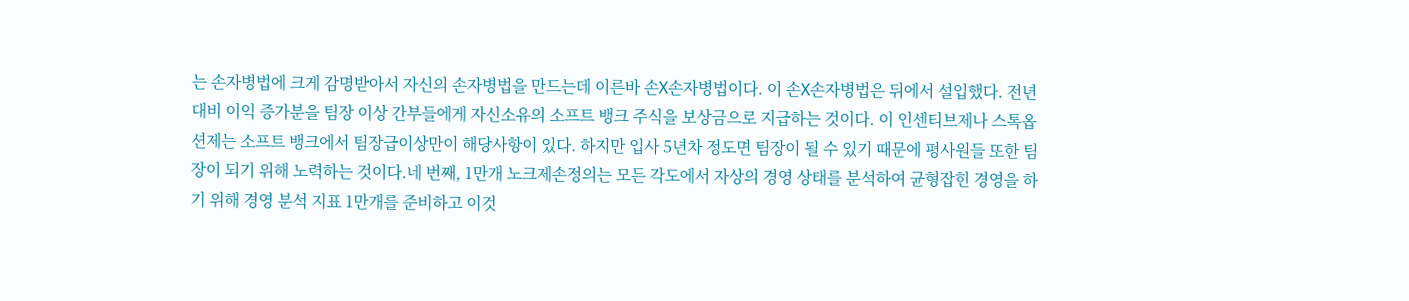는 손자병법에 크게 감명받아서 자신의 손자병법을 만드는데 이른바 손X손자병법이다. 이 손X손자병법은 뒤에서 설입했다. 전년 대비 이익 증가분을 팀장 이상 간부들에게 자신소유의 소프트 뱅크 주식을 보상금으로 지급하는 것이다. 이 인센티브제나 스톡옵션제는 소프트 뱅크에서 팀장급이상만이 해당사항이 있다. 하지만 입사 5년차 정도면 팀장이 될 수 있기 때문에 평사원들 또한 팀장이 되기 위해 노력하는 것이다.네 번째, 1만개 노크제손정의는 모든 각도에서 자상의 경영 상태를 분석하여 균형잡힌 경영을 하기 위해 경영 분석 지표 1만개를 준비하고 이것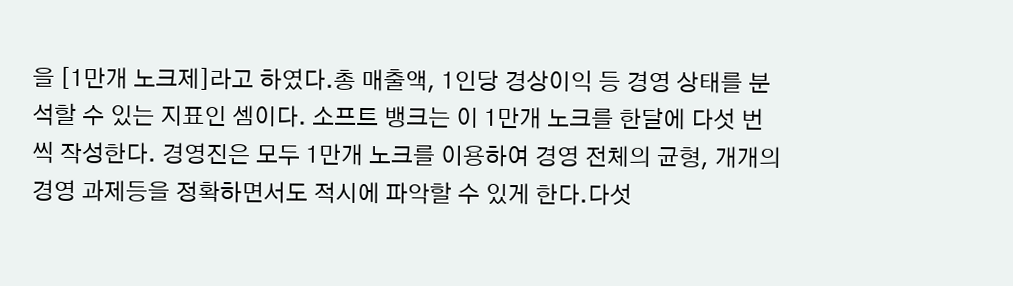을 [1만개 노크제]라고 하였다.총 매출액, 1인당 경상이익 등 경영 상태를 분석할 수 있는 지표인 셈이다. 소프트 뱅크는 이 1만개 노크를 한달에 다섯 번씩 작성한다. 경영진은 모두 1만개 노크를 이용하여 경영 전체의 균형, 개개의 경영 과제등을 정확하면서도 적시에 파악할 수 있게 한다.다섯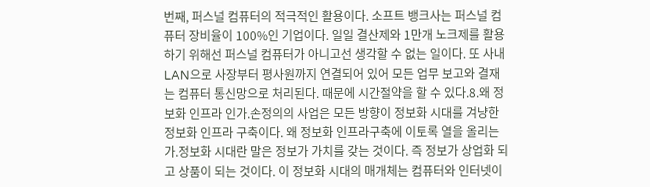번째, 퍼스널 컴퓨터의 적극적인 활용이다. 소프트 뱅크사는 퍼스널 컴퓨터 장비율이 100%인 기업이다. 일일 결산제와 1만개 노크제를 활용하기 위해선 퍼스널 컴퓨터가 아니고선 생각할 수 없는 일이다. 또 사내 LAN으로 사장부터 평사원까지 연결되어 있어 모든 업무 보고와 결재는 컴퓨터 통신망으로 처리된다. 때문에 시간절약을 할 수 있다.8.왜 정보화 인프라 인가.손정의의 사업은 모든 방향이 정보화 시대를 겨냥한 정보화 인프라 구축이다. 왜 정보화 인프라구축에 이토록 열을 올리는 가.정보화 시대란 말은 정보가 가치를 갖는 것이다. 즉 정보가 상업화 되고 상품이 되는 것이다. 이 정보화 시대의 매개체는 컴퓨터와 인터넷이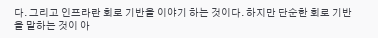다. 그리고 인프라란 회로 기반을 이야기 하는 것이다. 하지만 단순한 회로 기반을 말하는 것이 아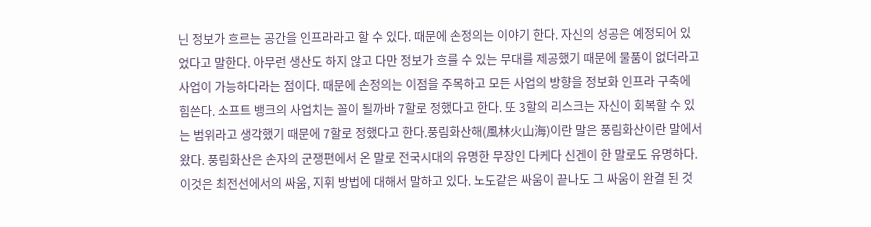닌 정보가 흐르는 공간을 인프라라고 할 수 있다. 때문에 손정의는 이야기 한다. 자신의 성공은 예정되어 있었다고 말한다. 아무런 생산도 하지 않고 다만 정보가 흐를 수 있는 무대를 제공했기 때문에 물품이 없더라고 사업이 가능하다라는 점이다. 때문에 손정의는 이점을 주목하고 모든 사업의 방향을 정보화 인프라 구축에 힘쓴다. 소프트 뱅크의 사업치는 꼴이 될까바 7할로 정했다고 한다. 또 3할의 리스크는 자신이 회복할 수 있는 범위라고 생각했기 때문에 7할로 정했다고 한다.풍림화산해(風林火山海)이란 말은 풍림화산이란 말에서 왔다. 풍림화산은 손자의 군쟁편에서 온 말로 전국시대의 유명한 무장인 다케다 신겐이 한 말로도 유명하다. 이것은 최전선에서의 싸움, 지휘 방법에 대해서 말하고 있다. 노도같은 싸움이 끝나도 그 싸움이 완결 된 것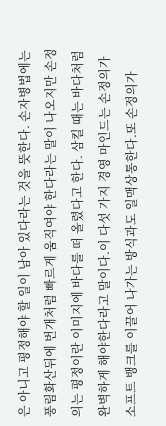은 아니고 평정해야 할 일이 남아 있다라는 것을 뜻한다. 손자병법에는 풍림화산뒤에 번개처럼 빠르게 움직여야 한다라는 말이 나오지만 손정의는 평정이란 이미지에 바다를 떠 올렸다고 한다. 삼킬 때는 바다처럼 완벽하게 해야한다라고 말이다.이 다섯 가지 경영 마인드는 손정의가 소프트 뱅크를 이끌어 나가는 방식과도 일맥상통한다.또 손정의가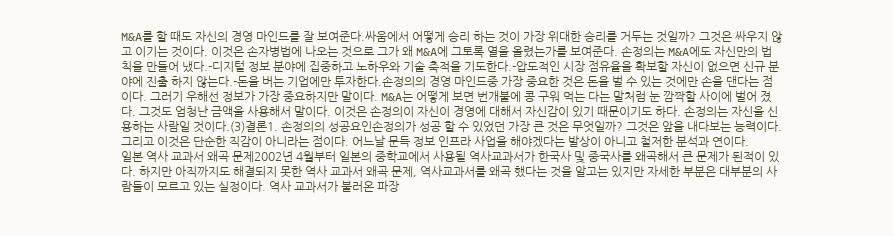M&A를 할 때도 자신의 경영 마인드를 잘 보여준다.싸움에서 어떻게 승리 하는 것이 가장 위대한 승리를 거두는 것일까? 그것은 싸우지 않고 이기는 것이다. 이것은 손자병법에 나오는 것으로 그가 왜 M&A에 그토록 열을 올렸는가를 보여준다. 손정의는 M&A에도 자신만의 법칙을 만들어 냈다.-디지털 정보 분야에 집중하고 노하우와 기술 축적을 기도한다.-압도적인 시장 점유율을 확보할 자신이 없으면 신규 분야에 진출 하지 않는다.-돈을 버는 기업에만 투자한다.손정의의 경영 마인드중 가장 중요한 것은 돈을 벌 수 있는 것에만 손을 댄다는 점이다. 그러기 우해선 정보가 가장 중요하지만 말이다. M&A는 어떻게 보면 번개불에 콩 구워 먹는 다는 말처럼 눈 깜짝할 사이에 벌어 졌다. 그것도 엄청난 금액을 사용해서 말이다. 이것은 손정의이 자신이 경영에 대해서 자신감이 있기 때문이기도 하다. 손정의는 자신을 신용하는 사람일 것이다.(3)결론1. 손정의의 성공요인손정의가 성공 할 수 있었던 가장 큰 것은 무엇일까? 그것은 앞을 내다보는 능력이다. 그리고 이것은 단순한 직감이 아니라는 점이다. 어느날 문득 정보 인프라 사업을 해야겠다는 발상이 아니고 철저한 분석과 연이다.
일본 역사 교과서 왜곡 문제2002년 4월부터 일본의 중학교에서 사용될 역사교과서가 한국사 및 중국사를 왜곡해서 큰 문제가 된적이 있다. 하지만 아직까지도 해결되지 못한 역사 교과서 왜곡 문제, 역사교과서를 왜곡 했다는 것을 알고는 있지만 자세한 부분은 대부분의 사람들이 모르고 있는 실정이다. 역사 교과서가 불러온 파장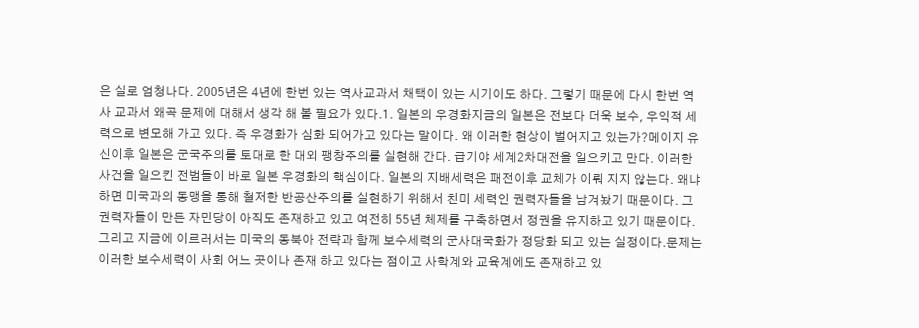은 실로 엄청나다. 2005년은 4년에 한번 있는 역사교과서 채택이 있는 시기이도 하다. 그렇기 때문에 다시 한번 역사 교과서 왜곡 문제에 대해서 생각 해 볼 필요가 있다.1. 일본의 우경화지금의 일본은 전보다 더욱 보수, 우익적 세력으로 변모해 가고 있다. 즉 우경화가 심화 되어가고 있다는 말이다. 왜 이러한 현상이 벌어지고 있는가?메이지 유신이후 일본은 군국주의를 토대로 한 대외 팽창주의를 실현해 간다. 급기야 세계2차대전을 일으키고 만다. 이러한 사건을 일으킨 전범들이 바로 일본 우경화의 핵심이다. 일본의 지배세력은 패전이후 교체가 이뤄 지지 않는다. 왜냐 하면 미국과의 동맹을 통해 철저한 반공산주의를 실현하기 위해서 친미 세력인 권력자들을 남겨놨기 때문이다. 그 권력자들이 만든 자민당이 아직도 존재하고 있고 여전히 55년 체제를 구축하면서 정권을 유지하고 있기 때문이다. 그리고 지금에 이르러서는 미국의 동북아 전략과 함께 보수세력의 군사대국화가 정당화 되고 있는 실정이다.문제는 이러한 보수세력이 사회 어느 곳이나 존재 하고 있다는 점이고 사학계와 교육계에도 존재하고 있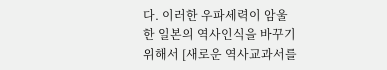다. 이러한 우파세력이 암울한 일본의 역사인식을 바꾸기 위해서 [새로운 역사교과서를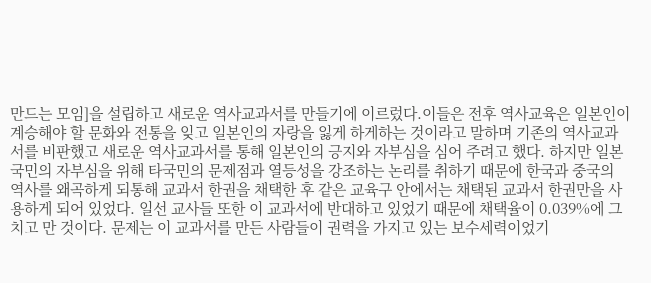만드는 모임]을 설립하고 새로운 역사교과서를 만들기에 이르렀다.이들은 전후 역사교육은 일본인이 계승해야 할 문화와 전통을 잊고 일본인의 자랑을 잃게 하게하는 것이라고 말하며 기존의 역사교과서를 비판했고 새로운 역사교과서를 통해 일본인의 긍지와 자부심을 심어 주려고 했다. 하지만 일본 국민의 자부심을 위해 타국민의 문제점과 열등성을 강조하는 논리를 취하기 때문에 한국과 중국의 역사를 왜곡하게 되통해 교과서 한권을 채택한 후 같은 교육구 안에서는 채택된 교과서 한권만을 사용하게 되어 있었다. 일선 교사들 또한 이 교과서에 반대하고 있었기 때문에 채택율이 0.039%에 그치고 만 것이다. 문제는 이 교과서를 만든 사람들이 권력을 가지고 있는 보수세력이었기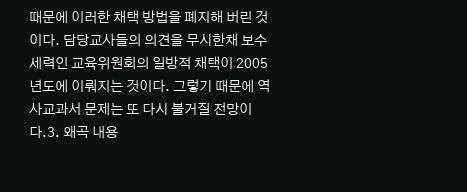때문에 이러한 채택 방법을 폐지해 버린 것이다. 담당교사들의 의견을 무시한채 보수세력인 교육위원회의 일방적 채택이 2005년도에 이뤄지는 것이다. 그렇기 때문에 역사교과서 문제는 또 다시 불거질 전망이다.3. 왜곡 내용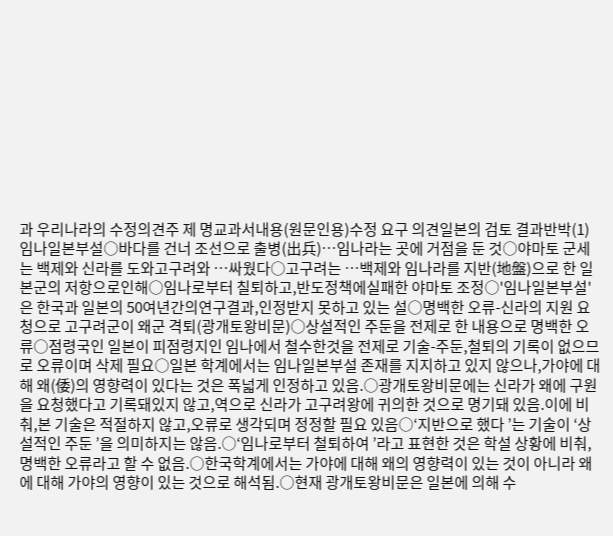과 우리나라의 수정의견주 제 명교과서내용(원문인용)수정 요구 의견일본의 검토 결과반박(1)임나일본부설○바다를 건너 조선으로 출병(出兵)…임나라는 곳에 거점을 둔 것○야마토 군세는 백제와 신라를 도와고구려와 …싸웠다○고구려는 …백제와 임나라를 지반(地盤)으로 한 일본군의 저항으로인해○임나로부터 칠퇴하고,반도정책에실패한 야마토 조정○'임나일본부설'은 한국과 일본의 50여년간의연구결과,인정받지 못하고 있는 설○명백한 오류-신라의 지원 요청으로 고구려군이 왜군 격퇴(광개토왕비문)○상설적인 주둔을 전제로 한 내용으로 명백한 오류○점령국인 일본이 피점령지인 임나에서 철수한것을 전제로 기술-주둔,철퇴의 기록이 없으므로 오류이며 삭제 필요○일본 학계에서는 임나일본부설 존재를 지지하고 있지 않으나,가야에 대해 왜(倭)의 영향력이 있다는 것은 폭넓게 인정하고 있음.○광개토왕비문에는 신라가 왜에 구원을 요청했다고 기록돼있지 않고,역으로 신라가 고구려왕에 귀의한 것으로 명기돼 있음.이에 비춰,본 기술은 적절하지 않고,오류로 생각되며 정정할 필요 있음○‘지반으로 했다 ’는 기술이 ‘상설적인 주둔 ’을 의미하지는 않음.○‘임나로부터 철퇴하여 ’라고 표현한 것은 학설 상황에 비춰,명백한 오류라고 할 수 없음.○한국학계에서는 가야에 대해 왜의 영향력이 있는 것이 아니라 왜에 대해 가야의 영향이 있는 것으로 해석됨.○현재 광개토왕비문은 일본에 의해 수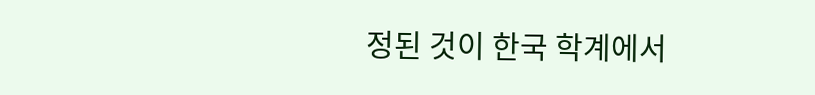정된 것이 한국 학계에서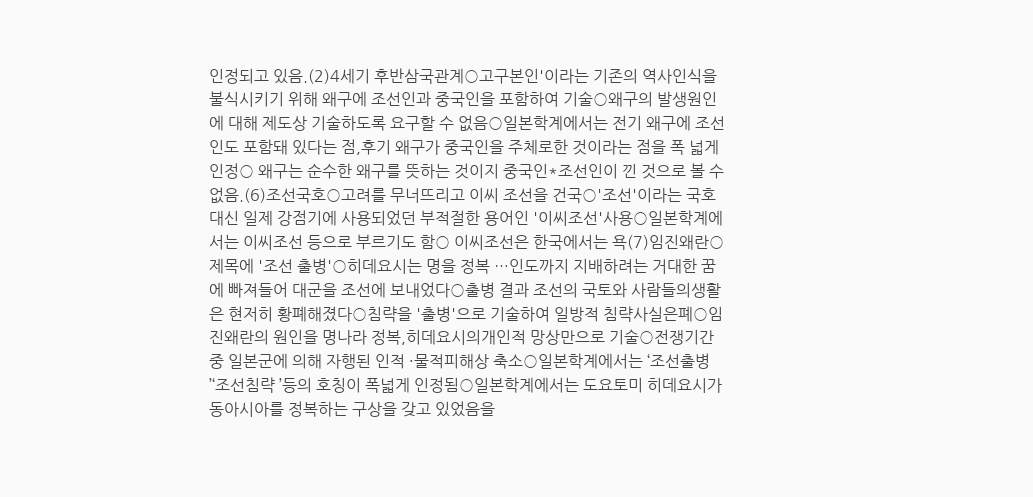인정되고 있음.(2)4세기 후반삼국관계○고구본인'이라는 기존의 역사인식을 불식시키기 위해 왜구에 조선인과 중국인을 포함하여 기술○왜구의 발생원인에 대해 제도상 기술하도록 요구할 수 없음○일본학계에서는 전기 왜구에 조선인도 포함돼 있다는 점,후기 왜구가 중국인을 주체로한 것이라는 점을 폭 넓게 인정○ 왜구는 순수한 왜구를 뜻하는 것이지 중국인*조선인이 낀 것으로 볼 수 없음.(6)조선국호○고려를 무너뜨리고 이씨 조선을 건국○'조선'이라는 국호 대신 일제 강점기에 사용되었던 부적절한 용어인 '이씨조선'사용○일본학계에서는 이씨조선 등으로 부르기도 함○ 이씨조선은 한국에서는 욕(7)임진왜란○제목에 '조선 출병'○히데요시는 명을 정복 …인도까지 지배하려는 거대한 꿈에 빠져들어 대군을 조선에 보내었다○출병 결과 조선의 국토와 사람들의생활은 현저히 황폐해졌다○침략을 '출병'으로 기술하여 일방적 침략사실은폐○임진왜란의 원인을 명나라 정복,히데요시의개인적 망상만으로 기술○전쟁기간 중 일본군에 의해 자행된 인적 ·물적피해상 축소○일본학계에서는 ‘조선출병 ’‘조선침략 ’등의 호칭이 폭넓게 인정됨○일본학계에서는 도요토미 히데요시가 동아시아를 정복하는 구상을 갖고 있었음을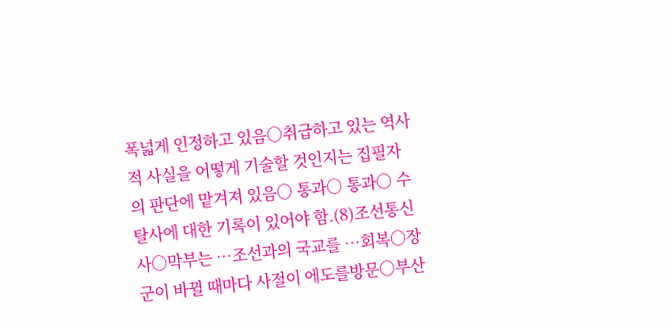폭넓게 인정하고 있음○취급하고 있는 역사적 사실을 어떻게 기술할 것인지는 집필자의 판단에 맡겨져 있음○ 통과○ 통과○ 수탈사에 대한 기록이 있어야 함.(8)조선통신사○막부는 …조선과의 국교를 …회복○장군이 바뀔 때마다 사절이 에도를방문○부산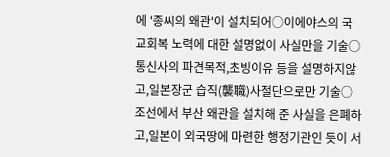에 '종씨의 왜관'이 설치되어○이에야스의 국교회복 노력에 대한 설명없이 사실만을 기술○통신사의 파견목적,초빙이유 등을 설명하지않고,일본장군 습직(襲職)사절단으로만 기술○조선에서 부산 왜관을 설치해 준 사실을 은폐하고,일본이 외국땅에 마련한 행정기관인 듯이 서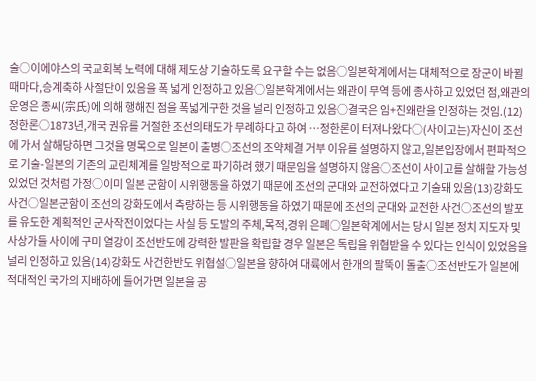술○이에야스의 국교회복 노력에 대해 제도상 기술하도록 요구할 수는 없음○일본학계에서는 대체적으로 장군이 바뀔 때마다,승계축하 사절단이 있음을 폭 넓게 인정하고 있음○일본학계에서는 왜관이 무역 등에 종사하고 있었던 점,왜관의 운영은 종씨(宗氏)에 의해 행해진 점을 폭넓게구한 것을 널리 인정하고 있음○결국은 임+진왜란을 인정하는 것임.(12)정한론○1873년,개국 권유를 거절한 조선의태도가 무례하다고 하여 …정한론이 터져나왔다○(사이고는)자신이 조선에 가서 살해당하면 그것을 명목으로 일본이 출병○조선의 조약체결 거부 이유를 설명하지 않고,일본입장에서 편파적으로 기술-일본의 기존의 교린체계를 일방적으로 파기하려 했기 때문임을 설명하지 않음○조선이 사이고를 살해할 가능성 있었던 것처럼 가정○이미 일본 군함이 시위행동을 하였기 때문에 조선의 군대와 교전하였다고 기술돼 있음(13)강화도 사건○일본군함이 조선의 강화도에서 측량하는 등 시위행동을 하였기 때문에 조선의 군대와 교전한 사건○조선의 발포를 유도한 계획적인 군사작전이었다는 사실 등 도발의 주체,목적,경위 은폐○일본학계에서는 당시 일본 정치 지도자 및 사상가들 사이에 구미 열강이 조선반도에 강력한 발판을 확립할 경우 일본은 독립을 위협받을 수 있다는 인식이 있었음을 널리 인정하고 있음(14)강화도 사건한반도 위협설○일본을 향하여 대륙에서 한개의 팔뚝이 돌출○조선반도가 일본에 적대적인 국가의 지배하에 들어가면 일본을 공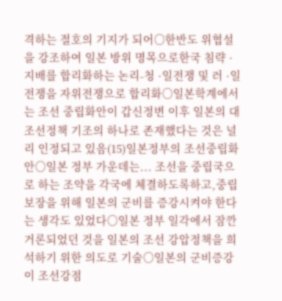격하는 절호의 기지가 되어○한반도 위협설을 강조하여 일본 방위 명목으로한국 침략 ·지배를 합리화하는 논리-청 ·일전쟁 및 러 ·일전쟁을 자위전쟁으로 합리화○일본학계에서는 조선 중립화안이 갑신정변 이후 일본의 대조선정책 기조의 하나로 존재했다는 것은 널리 인정되고 있음(15)일본정부의 조선중립화안○일본 정부 가운데는... 조선을 중립국으로 하는 조약을 각국에 체결하도록하고,중립보장을 위해 일본의 군비를 증강시켜야 한다는 생각도 있었다○일본 정부 일각에서 잠깐 거론되었던 것을 일본의 조선 강압정책을 희석하기 위한 의도로 기술○일본의 군비증강이 조선강점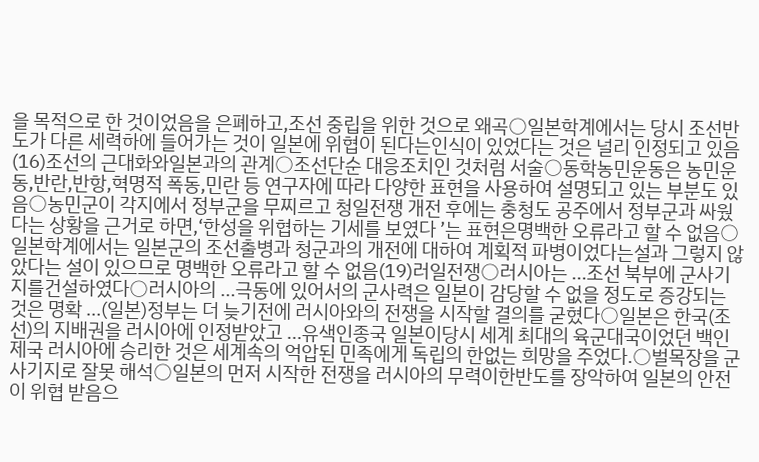을 목적으로 한 것이었음을 은폐하고,조선 중립을 위한 것으로 왜곡○일본학계에서는 당시 조선반도가 다른 세력하에 들어가는 것이 일본에 위협이 된다는인식이 있었다는 것은 널리 인정되고 있음(16)조선의 근대화와일본과의 관계○조선단순 대응조치인 것처럼 서술○동학농민운동은 농민운동,반란,반항,혁명적 폭동,민란 등 연구자에 따라 다양한 표현을 사용하여 설명되고 있는 부분도 있음○농민군이 각지에서 정부군을 무찌르고 청일전쟁 개전 후에는 충청도 공주에서 정부군과 싸웠다는 상황을 근거로 하면,‘한성을 위협하는 기세를 보였다 ’는 표현은명백한 오류라고 할 수 없음○일본학계에서는 일본군의 조선출병과 청군과의 개전에 대하여 계획적 파병이었다는설과 그렇지 않았다는 설이 있으므로 명백한 오류라고 할 수 없음(19)러일전쟁○러시아는 …조선 북부에 군사기지를건설하였다○러시아의 …극동에 있어서의 군사력은 일본이 감당할 수 없을 정도로 증강되는 것은 명확 …(일본)정부는 더 늦기전에 러시아와의 전쟁을 시작할 결의를 굳혔다○일본은 한국(조선)의 지배권을 러시아에 인정받았고 …유색인종국 일본이당시 세계 최대의 육군대국이었던 백인제국 러시아에 승리한 것은 세계속의 억압된 민족에게 독립의 한없는 희망을 주었다.○벌목장을 군사기지로 잘못 해석○일본의 먼저 시작한 전쟁을 러시아의 무력이한반도를 장악하여 일본의 안전이 위협 받음으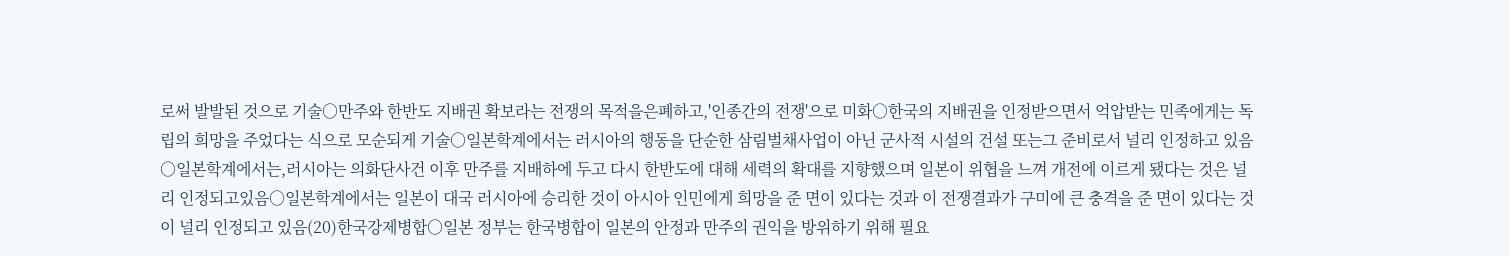로써 발발된 것으로 기술○만주와 한반도 지배권 확보라는 전쟁의 목적을은폐하고,'인종간의 전쟁'으로 미화○한국의 지배권을 인정받으면서 억압받는 민족에게는 독립의 희망을 주었다는 식으로 모순되게 기술○일본학계에서는 러시아의 행동을 단순한 삼림벌채사업이 아닌 군사적 시설의 건설 또는그 준비로서 널리 인정하고 있음○일본학계에서는,러시아는 의화단사건 이후 만주를 지배하에 두고 다시 한반도에 대해 세력의 확대를 지향했으며 일본이 위협을 느껴 개전에 이르게 됐다는 것은 널리 인정되고있음○일본학계에서는 일본이 대국 러시아에 승리한 것이 아시아 인민에게 희망을 준 면이 있다는 것과 이 전쟁결과가 구미에 큰 충격을 준 면이 있다는 것이 널리 인정되고 있음(20)한국강제병합○일본 정부는 한국병합이 일본의 안정과 만주의 권익을 방위하기 위해 필요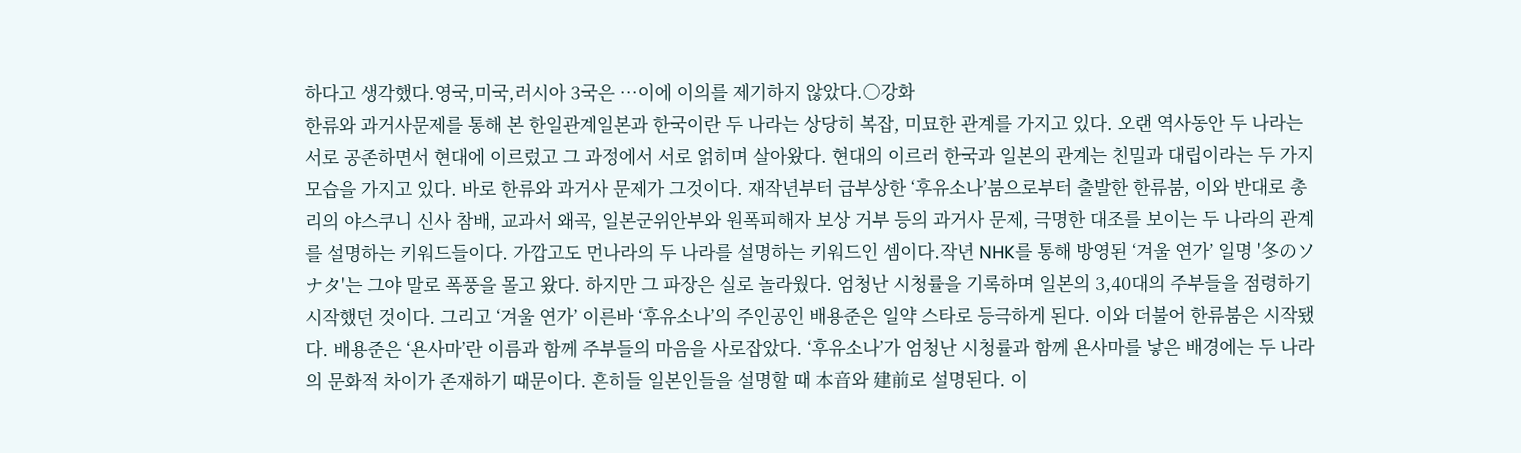하다고 생각했다.영국,미국,러시아 3국은 …이에 이의를 제기하지 않았다.○강화
한류와 과거사문제를 통해 본 한일관계일본과 한국이란 두 나라는 상당히 복잡, 미묘한 관계를 가지고 있다. 오랜 역사동안 두 나라는 서로 공존하면서 현대에 이르렀고 그 과정에서 서로 얽히며 살아왔다. 현대의 이르러 한국과 일본의 관계는 친밀과 대립이라는 두 가지 모습을 가지고 있다. 바로 한류와 과거사 문제가 그것이다. 재작년부터 급부상한 ‘후유소나’붐으로부터 출발한 한류붐, 이와 반대로 총리의 야스쿠니 신사 참배, 교과서 왜곡, 일본군위안부와 원폭피해자 보상 거부 등의 과거사 문제, 극명한 대조를 보이는 두 나라의 관계를 설명하는 키워드들이다. 가깝고도 먼나라의 두 나라를 설명하는 키워드인 셈이다.작년 NHK를 통해 방영된 ‘겨울 연가’ 일명 '冬のソナタ'는 그야 말로 폭풍을 몰고 왔다. 하지만 그 파장은 실로 놀라웠다. 엄청난 시청률을 기록하며 일본의 3,40대의 주부들을 점령하기 시작했던 것이다. 그리고 ‘겨울 연가’ 이른바 ‘후유소나’의 주인공인 배용준은 일약 스타로 등극하게 된다. 이와 더불어 한류붐은 시작됐다. 배용준은 ‘욘사마’란 이름과 함께 주부들의 마음을 사로잡았다. ‘후유소나’가 엄청난 시청률과 함께 욘사마를 낳은 배경에는 두 나라의 문화적 차이가 존재하기 때문이다. 흔히들 일본인들을 설명할 때 本音와 建前로 설명된다. 이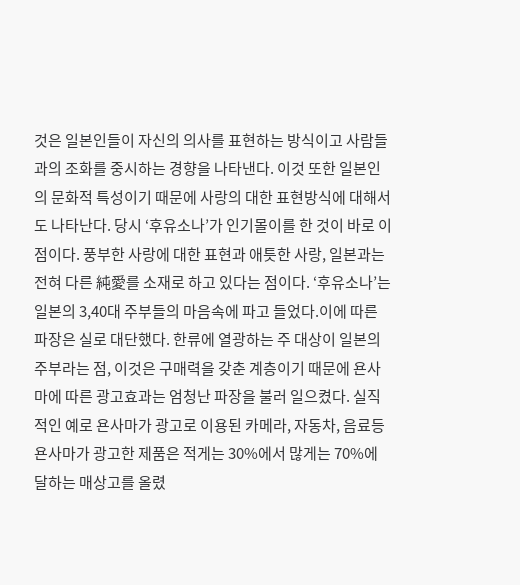것은 일본인들이 자신의 의사를 표현하는 방식이고 사람들과의 조화를 중시하는 경향을 나타낸다. 이것 또한 일본인의 문화적 특성이기 때문에 사랑의 대한 표현방식에 대해서도 나타난다. 당시 ‘후유소나’가 인기몰이를 한 것이 바로 이점이다. 풍부한 사랑에 대한 표현과 애틋한 사랑, 일본과는 전혀 다른 純愛를 소재로 하고 있다는 점이다. ‘후유소나’는 일본의 3,40대 주부들의 마음속에 파고 들었다.이에 따른 파장은 실로 대단했다. 한류에 열광하는 주 대상이 일본의 주부라는 점, 이것은 구매력을 갖춘 계층이기 때문에 욘사마에 따른 광고효과는 엄청난 파장을 불러 일으켰다. 실직적인 예로 욘사마가 광고로 이용된 카메라, 자동차, 음료등 욘사마가 광고한 제품은 적게는 30%에서 많게는 70%에 달하는 매상고를 올렸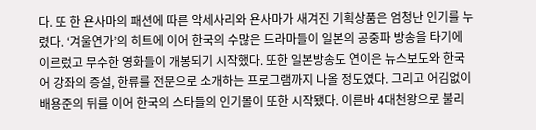다. 또 한 욘사마의 패션에 따른 악세사리와 욘사마가 새겨진 기획상품은 엄청난 인기를 누렸다. ‘겨울연가’의 히트에 이어 한국의 수많은 드라마들이 일본의 공중파 방송을 타기에 이르렀고 무수한 영화들이 개봉되기 시작했다. 또한 일본방송도 연이은 뉴스보도와 한국어 강좌의 증설, 한류를 전문으로 소개하는 프로그램까지 나올 정도였다. 그리고 어김없이 배용준의 뒤를 이어 한국의 스타들의 인기몰이 또한 시작됐다. 이른바 4대천왕으로 불리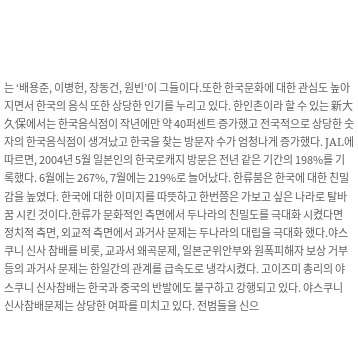는 ‘배용준, 이병헌, 장동건, 원빈’이 그들이다.또한 한국문화에 대한 관심도 높아지면서 한국의 음식 또한 상당한 인기를 누리고 있다. 한인촌이라 할 수 있는 新大久保에서는 한국음식점이 작년에만 약 40퍼센트 증가했고 전국적으로 상당한 숫자의 한국음식점이 생겨났고 한국을 찾는 방문자 수가 엄청나게 증가했다. JAL에 따르면, 2004년 5월 일본인의 한국로캐지 방문은 전년 같은 기간의 198%를 기록했다. 6월에는 267%, 7월에는 219%로 늘어났다. 한류붐은 한국에 대한 친밀감을 높였다. 한국에 대한 이미지를 따뜻하고 한번쯤은 가보고 싶은 나라로 탈바꿈 시킨 것이다.한류가 문화적인 측면에서 두나라의 친밀도를 극대화 시켰다면 정치적 측면, 외교적 측면에서 과거사 문제는 두나라의 대립을 극대화 했다.야스쿠니 신사 참배를 비롯, 교과서 왜곡문제, 일본군위안부와 원폭피해자 보상 거부 등의 과거사 문제는 한일간의 관계를 급속도로 냉각시켰다. 고이즈미 총리의 야스쿠니 신사참배는 한국과 중국의 반발에도 불구하고 강행되고 있다. 야스쿠니 신사참배문제는 상당한 여파를 미치고 있다. 전범들을 신으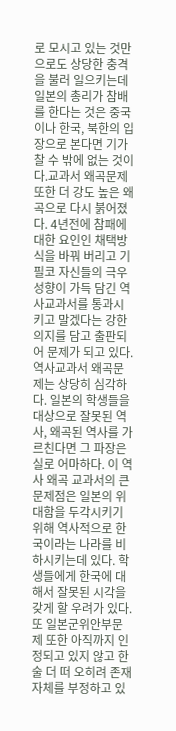로 모시고 있는 것만으로도 상당한 충격을 불러 일으키는데 일본의 총리가 참배를 한다는 것은 중국이나 한국, 북한의 입장으로 본다면 기가 찰 수 밖에 없는 것이다.교과서 왜곡문제 또한 더 강도 높은 왜곡으로 다시 붉어졌다. 4년전에 참패에 대한 요인인 채택방식을 바꿔 버리고 기필코 자신들의 극우성향이 가득 담긴 역사교과서를 통과시키고 말겠다는 강한 의지를 담고 출판되어 문제가 되고 있다. 역사교과서 왜곡문제는 상당히 심각하다. 일본의 학생들을 대상으로 잘못된 역사, 왜곡된 역사를 가르친다면 그 파장은 실로 어마하다. 이 역사 왜곡 교과서의 큰 문제점은 일본의 위대함을 두각시키기 위해 역사적으로 한국이라는 나라를 비하시키는데 있다. 학생들에게 한국에 대해서 잘못된 시각을 갖게 할 우려가 있다.또 일본군위안부문제 또한 아직까지 인정되고 있지 않고 한 술 더 떠 오히려 존재자체를 부정하고 있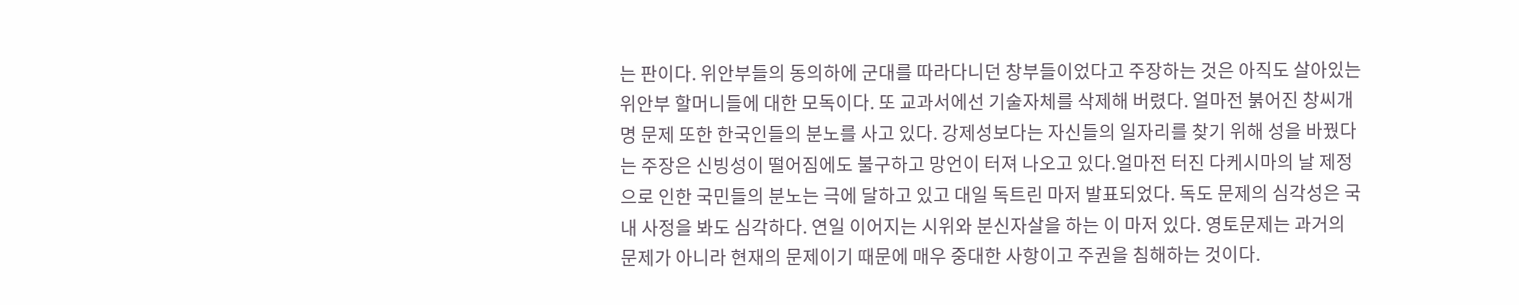는 판이다. 위안부들의 동의하에 군대를 따라다니던 창부들이었다고 주장하는 것은 아직도 살아있는 위안부 할머니들에 대한 모독이다. 또 교과서에선 기술자체를 삭제해 버렸다. 얼마전 붉어진 창씨개명 문제 또한 한국인들의 분노를 사고 있다. 강제성보다는 자신들의 일자리를 찾기 위해 성을 바꿨다는 주장은 신빙성이 떨어짐에도 불구하고 망언이 터져 나오고 있다.얼마전 터진 다케시마의 날 제정으로 인한 국민들의 분노는 극에 달하고 있고 대일 독트린 마저 발표되었다. 독도 문제의 심각성은 국내 사정을 봐도 심각하다. 연일 이어지는 시위와 분신자살을 하는 이 마저 있다. 영토문제는 과거의 문제가 아니라 현재의 문제이기 때문에 매우 중대한 사항이고 주권을 침해하는 것이다.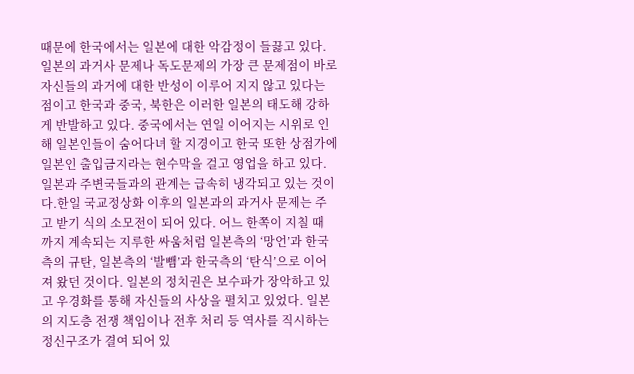때문에 한국에서는 일본에 대한 악감정이 들끓고 있다. 일본의 과거사 문제나 독도문제의 가장 큰 문제점이 바로 자신들의 과거에 대한 반성이 이루어 지지 않고 있다는 점이고 한국과 중국, 북한은 이러한 일본의 태도해 강하게 반발하고 있다. 중국에서는 연일 이어지는 시위로 인해 일본인들이 숨어다녀 할 지경이고 한국 또한 상점가에 일본인 출입금지라는 현수막을 걸고 영업을 하고 있다. 일본과 주변국들과의 관계는 급속히 냉각되고 있는 것이다.한일 국교정상화 이후의 일본과의 과거사 문제는 주고 받기 식의 소모전이 되어 있다. 어느 한쪽이 지칠 때 까지 계속되는 지루한 싸움처럼 일본측의 ‘망언’과 한국측의 규탄, 일본측의 ‘발뺌’과 한국측의 ‘탄식’으로 이어져 왔던 것이다. 일본의 정치권은 보수파가 장악하고 있고 우경화를 통해 자신들의 사상을 펼치고 있었다. 일본의 지도층 전쟁 책임이나 전후 처리 등 역사를 직시하는 정신구조가 결여 되어 있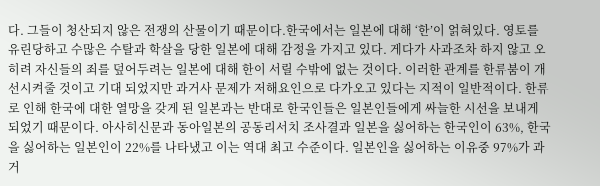다. 그들이 청산되지 않은 전쟁의 산물이기 때문이다.한국에서는 일본에 대해 ‘한’이 얽혀있다. 영토를 유린당하고 수많은 수탈과 학살을 당한 일본에 대해 감정을 가지고 있다. 게다가 사과조차 하지 않고 오히려 자신들의 죄를 덮어두려는 일본에 대해 한이 서릴 수밖에 없는 것이다. 이러한 관계를 한류붐이 개선시켜줄 것이고 기대 되었지만 과거사 문제가 저해요인으로 다가오고 있다는 지적이 일반적이다. 한류로 인해 한국에 대한 열망을 갖게 된 일본과는 반대로 한국인들은 일본인들에게 싸늘한 시선을 보내게 되었기 때문이다. 아사히신문과 동아일본의 공동리서치 조사결과 일본을 싫어하는 한국인이 63%, 한국을 싫어하는 일본인이 22%를 나타냈고 이는 역대 최고 수준이다. 일본인을 싫어하는 이유중 97%가 과거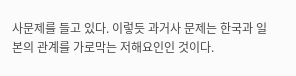사문제를 들고 있다. 이렇듯 과거사 문제는 한국과 일본의 관계를 가로막는 저해요인인 것이다.